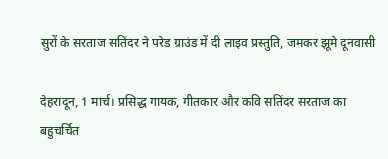सुरों के सरताज सतिंदर ने परेड ग्राउंड में दी लाइव प्रस्तुति, जमकर झूमे दूनवासी

देहरादून, 1 मार्च। प्रसिद्ध गायक, गीतकार और कवि सतिंदर सरताज का बहुचर्चित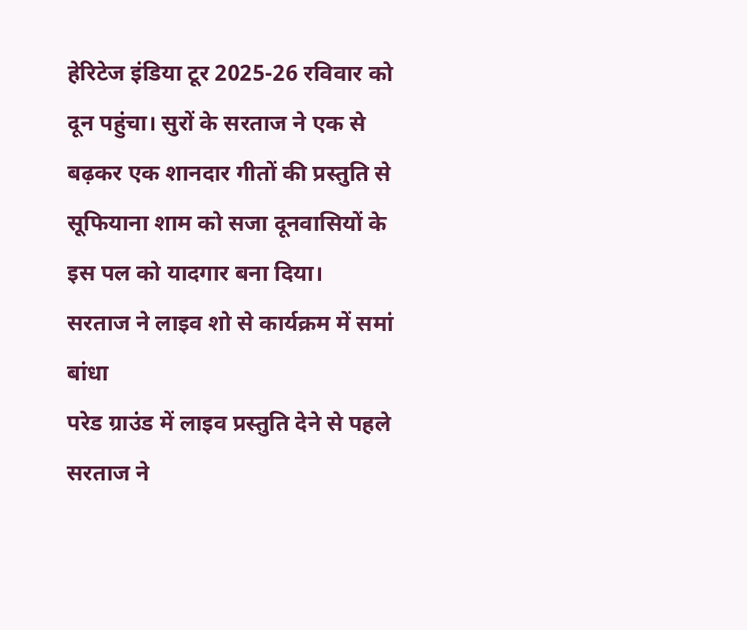हेरिटेज इंडिया टूर 2025-26 रविवार को दून पहुंचा। सुरों के सरताज ने एक से बढ़कर एक शानदार गीतों की प्रस्तुति से सूफियाना शाम को सजा दूनवासियों के इस पल को यादगार बना दिया।
सरताज ने लाइव शो से कार्यक्रम में समां बांधा
परेड ग्राउंड में लाइव प्रस्तुति देने से पहले सरताज ने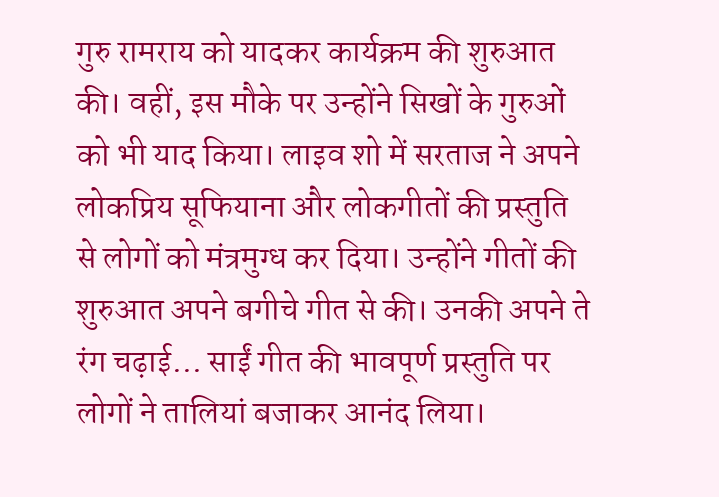गुरु रामराय को यादकर कार्यक्रम की शुरुआत की। वहीं, इस मौके पर उन्होंने सिखों के गुरुओं को भी याद किया। लाइव शो में सरताज ने अपने लोकप्रिय सूफियाना और लोकगीतों की प्रस्तुति से लोगों को मंत्रमुग्ध कर दिया। उन्होंने गीतों की शुरुआत अपने बगीचे गीत से की। उनकी अपने ते रंग चढ़ाई… साईं गीत की भावपूर्ण प्रस्तुति पर लोगों ने तालियां बजाकर आनंद लिया।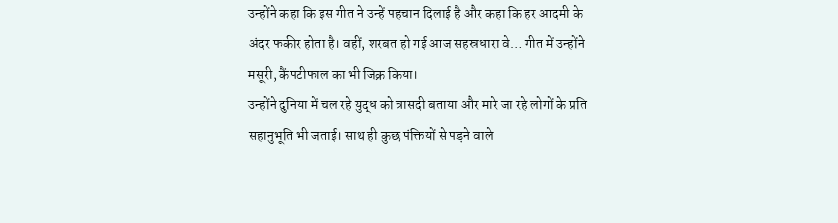उन्होंने कहा कि इस गीत ने उन्हें पहचान दिलाई है और कहा कि हर आदमी के अंदर फकीर होता है। वहीं, शरबत हो गई आज सहस्रधारा वे… गीत में उन्होंने मसूरी, कैंपटीफाल का भी जिक्र किया।
उन्होंने दुनिया में चल रहे युद्ध को त्रासदी बताया और मारे जा रहे लोगों के प्रति सहानुभूति भी जताई। साथ ही कुछ पंक्तियों से पड़ने वाले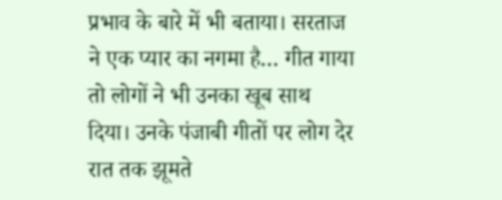प्रभाव के बारे में भी बताया। सरताज ने एक प्यार का नगमा है… गीत गाया तो लोगों ने भी उनका खूब साथ दिया। उनके पंजाबी गीतों पर लोग देर रात तक झूमते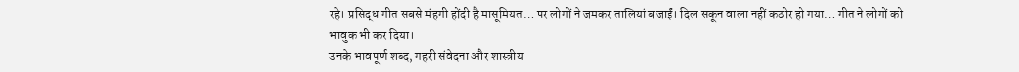रहे। प्रसिद्ध गीत सबसे मंहगी होंदी है मासूमियत… पर लोगों ने जमकर तालियां बजाईं। दिल सकून वाला नहीं कठोर हो गया… गीत ने लोगों को भावुक भी कर दिया।
उनके भावपूर्ण शब्द, गहरी संवेदना और शास्त्रीय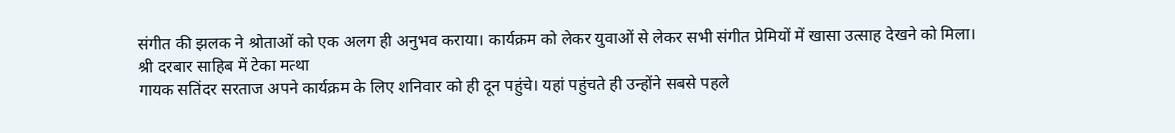संगीत की झलक ने श्रोताओं को एक अलग ही अनुभव कराया। कार्यक्रम को लेकर युवाओं से लेकर सभी संगीत प्रेमियों में खासा उत्साह देखने को मिला।
श्री दरबार साहिब में टेका मत्था
गायक सतिंदर सरताज अपने कार्यक्रम के लिए शनिवार को ही दून पहुंचे। यहां पहुंचते ही उन्होंने सबसे पहले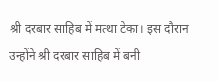श्री दरबार साहिब में मत्था टेका। इस दौरान उन्होंने श्री दरबार साहिब में बनी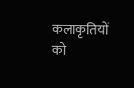कलाकृतियों को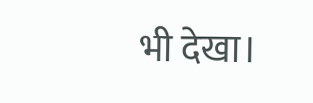भी देखा।